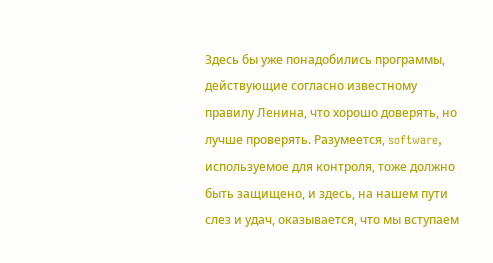Здесь бы уже понадобились программы, действующие согласно известному правилу Ленина, что хорошо доверять, но лучше проверять. Разумеется, software, используемое для контроля, тоже должно быть защищено, и здесь, на нашем пути слез и удач, оказывается, что мы вступаем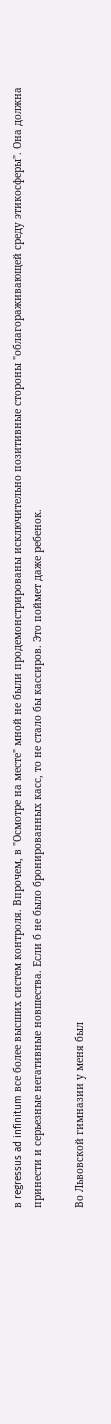в regressus ad infinitum все более высших систем контроля. Впрочем, в "Осмотре на месте" мной не были продемонстрированы исключительно позитивные стороны "облагораживающей среду этикосферы". Она должна принести и серьезные негативные новшества. Если б не было бронированных касс, то не стало бы кассиров. Это поймет даже ребенок.

Во Львовской гимназии у меня был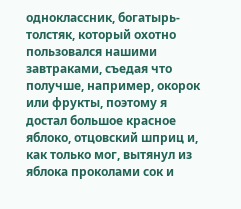одноклассник, богатырь-толстяк, который охотно пользовался нашими завтраками, съедая что получше, например, окорок или фрукты, поэтому я достал большое красное яблоко, отцовский шприц и, как только мог, вытянул из яблока проколами сок и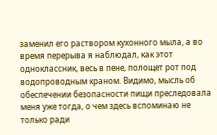заменил его раствором кухонного мыла, а во время перерыва я наблюдал, как этот одноклассник, весь в пене, полощет рот под водопроводным краном. Видимо, мысль об обеспечении безопасности пищи преследовала меня уже тогда, о чем здесь вспоминаю не только ради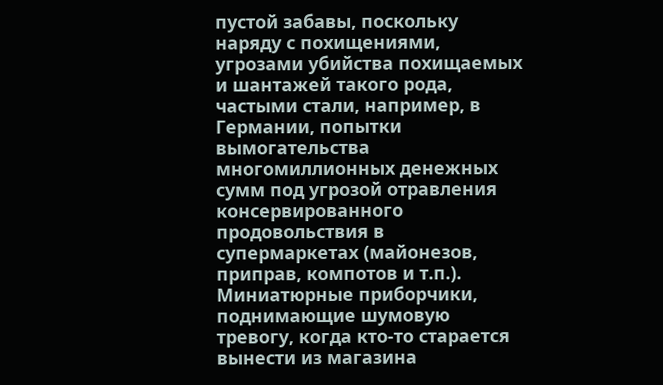пустой забавы, поскольку наряду с похищениями, угрозами убийства похищаемых и шантажей такого рода, частыми стали, например, в Германии, попытки вымогательства многомиллионных денежных сумм под угрозой отравления консервированного продовольствия в супермаркетах (майонезов, приправ, компотов и т.п.). Миниатюрные приборчики, поднимающие шумовую тревогу, когда кто-то старается вынести из магазина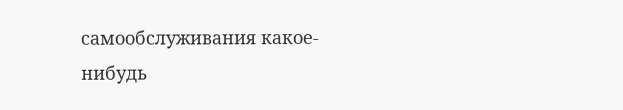самообслуживания какое-нибудь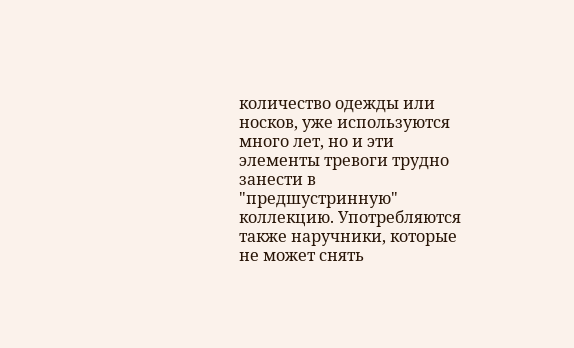количество одежды или носков, уже используются много лет, но и эти элементы тревоги трудно занести в "предшустринную" коллекцию. Употребляются также наручники, которые не может снять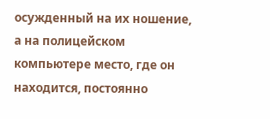осужденный на их ношение, а на полицейском компьютере место, где он находится, постоянно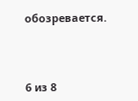обозревается.



6 из 8